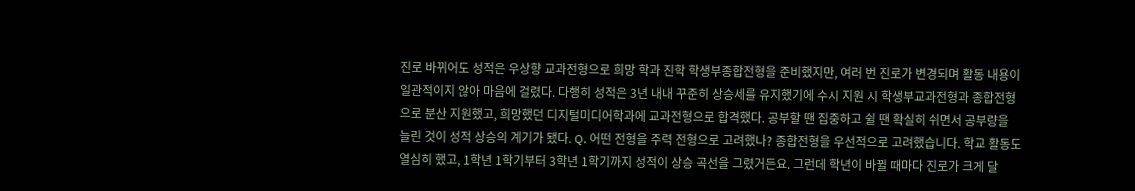진로 바뀌어도 성적은 우상향 교과전형으로 희망 학과 진학 학생부종합전형을 준비했지만, 여러 번 진로가 변경되며 활동 내용이 일관적이지 않아 마음에 걸렸다. 다행히 성적은 3년 내내 꾸준히 상승세를 유지했기에 수시 지원 시 학생부교과전형과 종합전형으로 분산 지원했고, 희망했던 디지털미디어학과에 교과전형으로 합격했다. 공부할 땐 집중하고 쉴 땐 확실히 쉬면서 공부량을 늘린 것이 성적 상승의 계기가 됐다. Q. 어떤 전형을 주력 전형으로 고려했나? 종합전형을 우선적으로 고려했습니다. 학교 활동도 열심히 했고, 1학년 1학기부터 3학년 1학기까지 성적이 상승 곡선을 그렸거든요. 그런데 학년이 바뀔 때마다 진로가 크게 달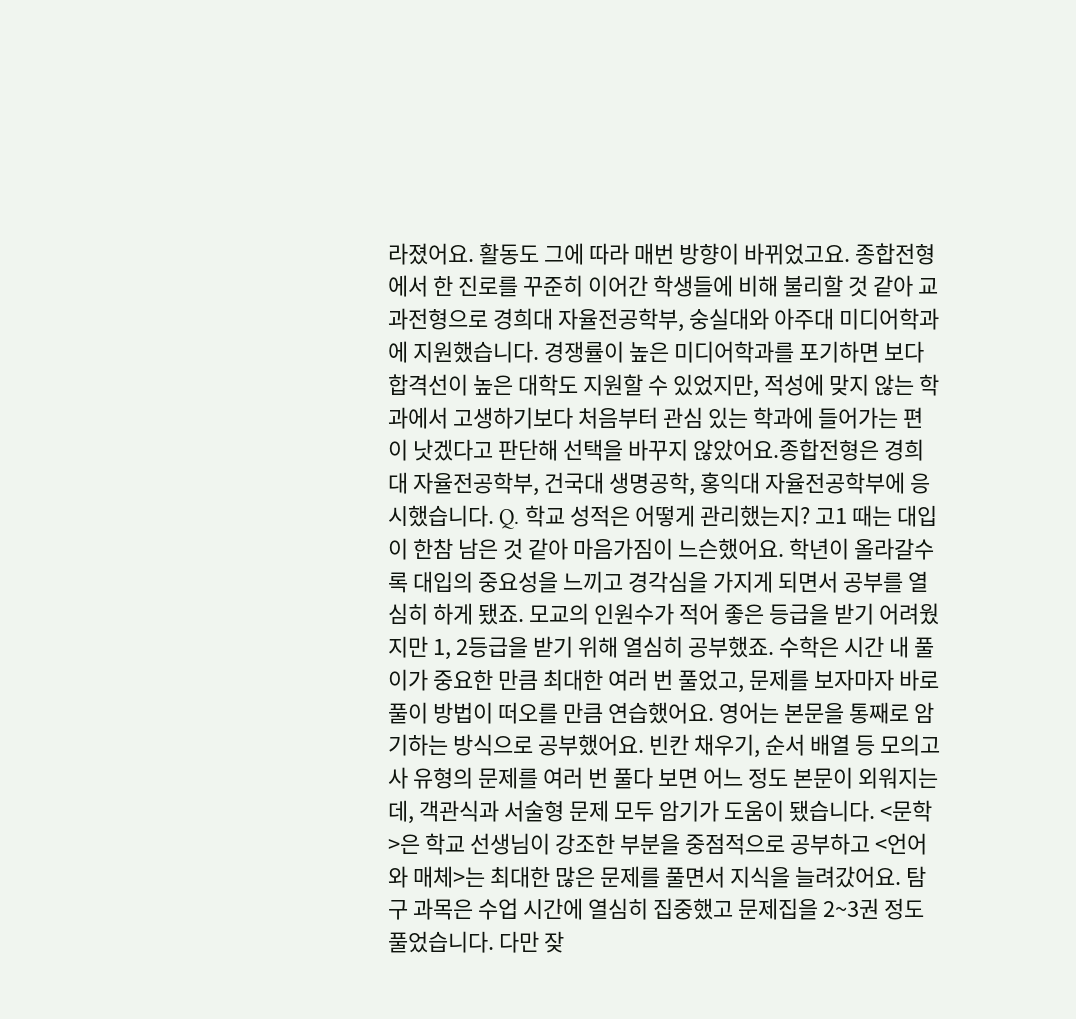라졌어요. 활동도 그에 따라 매번 방향이 바뀌었고요. 종합전형에서 한 진로를 꾸준히 이어간 학생들에 비해 불리할 것 같아 교과전형으로 경희대 자율전공학부, 숭실대와 아주대 미디어학과에 지원했습니다. 경쟁률이 높은 미디어학과를 포기하면 보다 합격선이 높은 대학도 지원할 수 있었지만, 적성에 맞지 않는 학과에서 고생하기보다 처음부터 관심 있는 학과에 들어가는 편이 낫겠다고 판단해 선택을 바꾸지 않았어요.종합전형은 경희대 자율전공학부, 건국대 생명공학, 홍익대 자율전공학부에 응시했습니다. Q. 학교 성적은 어떻게 관리했는지? 고1 때는 대입이 한참 남은 것 같아 마음가짐이 느슨했어요. 학년이 올라갈수록 대입의 중요성을 느끼고 경각심을 가지게 되면서 공부를 열심히 하게 됐죠. 모교의 인원수가 적어 좋은 등급을 받기 어려웠지만 1, 2등급을 받기 위해 열심히 공부했죠. 수학은 시간 내 풀이가 중요한 만큼 최대한 여러 번 풀었고, 문제를 보자마자 바로 풀이 방법이 떠오를 만큼 연습했어요. 영어는 본문을 통째로 암기하는 방식으로 공부했어요. 빈칸 채우기, 순서 배열 등 모의고사 유형의 문제를 여러 번 풀다 보면 어느 정도 본문이 외워지는데, 객관식과 서술형 문제 모두 암기가 도움이 됐습니다. <문학>은 학교 선생님이 강조한 부분을 중점적으로 공부하고 <언어와 매체>는 최대한 많은 문제를 풀면서 지식을 늘려갔어요. 탐구 과목은 수업 시간에 열심히 집중했고 문제집을 2~3권 정도 풀었습니다. 다만 잦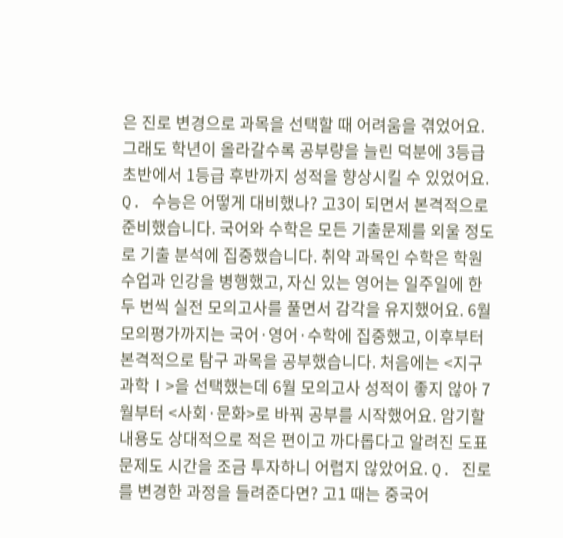은 진로 변경으로 과목을 선택할 때 어려움을 겪었어요. 그래도 학년이 올라갈수록 공부량을 늘린 덕분에 3등급 초반에서 1등급 후반까지 성적을 향상시킬 수 있었어요. Q. 수능은 어떻게 대비했나? 고3이 되면서 본격적으로 준비했습니다. 국어와 수학은 모든 기출문제를 외울 정도로 기출 분석에 집중했습니다. 취약 과목인 수학은 학원 수업과 인강을 병행했고, 자신 있는 영어는 일주일에 한두 번씩 실전 모의고사를 풀면서 감각을 유지했어요. 6월 모의평가까지는 국어·영어·수학에 집중했고, 이후부터 본격적으로 탐구 과목을 공부했습니다. 처음에는 <지구과학Ⅰ>을 선택했는데 6월 모의고사 성적이 좋지 않아 7월부터 <사회·문화>로 바꿔 공부를 시작했어요. 암기할 내용도 상대적으로 적은 편이고 까다롭다고 알려진 도표 문제도 시간을 조금 투자하니 어렵지 않았어요. Q. 진로를 변경한 과정을 들려준다면? 고1 때는 중국어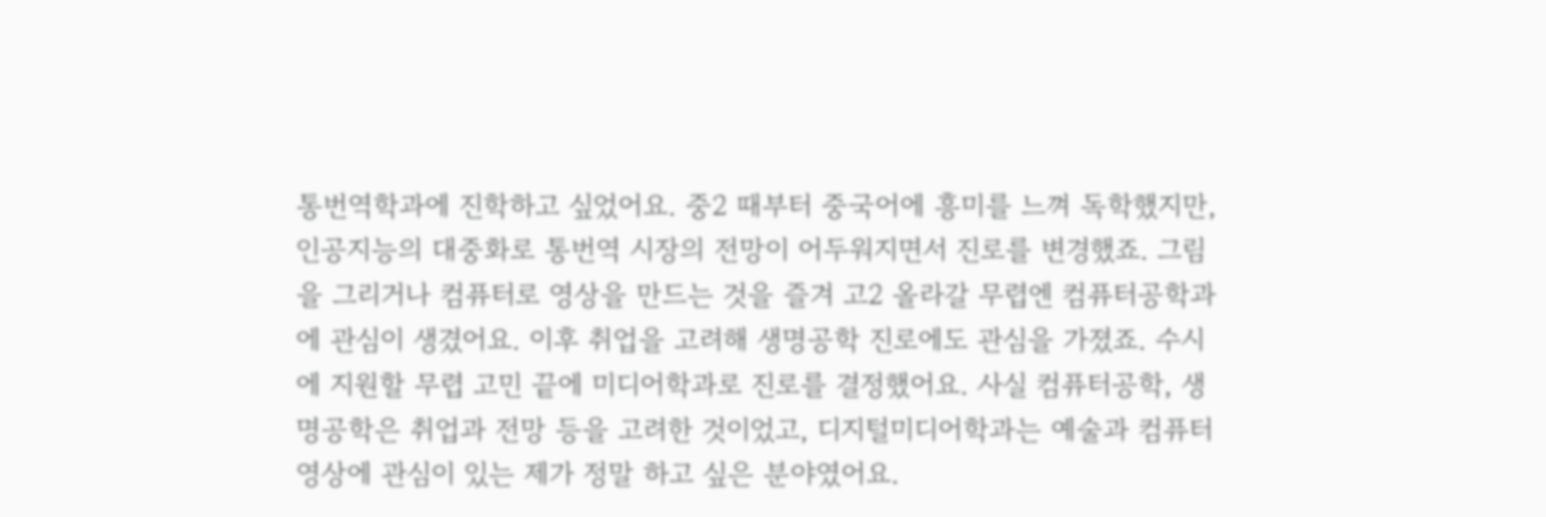통번역학과에 진학하고 싶었어요. 중2 때부터 중국어에 흥미를 느껴 독학했지만, 인공지능의 대중화로 통번역 시장의 전망이 어두워지면서 진로를 변경했죠. 그림을 그리거나 컴퓨터로 영상을 만드는 것을 즐겨 고2 올라갈 무렵엔 컴퓨터공학과에 관심이 생겼어요. 이후 취업을 고려해 생명공학 진로에도 관심을 가졌죠. 수시에 지원할 무렵 고민 끝에 미디어학과로 진로를 결정했어요. 사실 컴퓨터공학, 생명공학은 취업과 전망 등을 고려한 것이었고, 디지털미디어학과는 예술과 컴퓨터 영상에 관심이 있는 제가 정말 하고 싶은 분야였어요.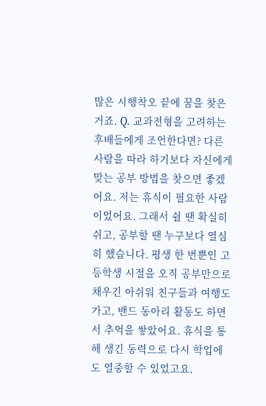많은 시행착오 끝에 꿈을 찾은 거죠. Q. 교과전형을 고려하는 후배들에게 조언한다면? 다른 사람을 따라 하기보다 자신에게 맞는 공부 방법을 찾으면 좋겠어요. 저는 휴식이 필요한 사람이었어요. 그래서 쉴 땐 확실히 쉬고, 공부할 땐 누구보다 열심히 했습니다. 평생 한 번뿐인 고등학생 시절을 오직 공부만으로 채우긴 아쉬워 친구들과 여행도 가고, 밴드 동아리 활동도 하면서 추억을 쌓았어요. 휴식을 통해 생긴 동력으로 다시 학업에도 열중할 수 있었고요.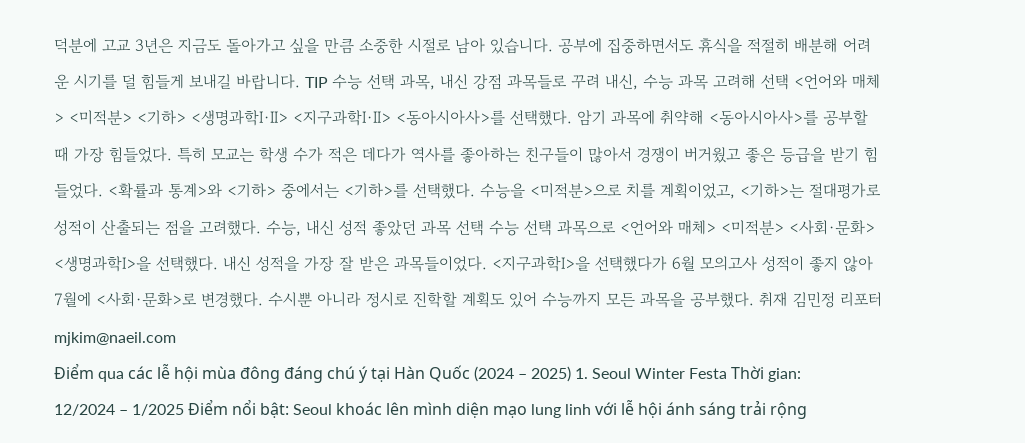덕분에 고교 3년은 지금도 돌아가고 싶을 만큼 소중한 시절로 남아 있습니다. 공부에 집중하면서도 휴식을 적절히 배분해 어려운 시기를 덜 힘들게 보내길 바랍니다. TIP 수능 선택 과목, 내신 강점 과목들로 꾸려 내신, 수능 과목 고려해 선택 <언어와 매체> <미적분> <기하> <생명과학Ⅰ·Ⅱ> <지구과학Ⅰ·Ⅱ> <동아시아사>를 선택했다. 암기 과목에 취약해 <동아시아사>를 공부할 때 가장 힘들었다. 특히 모교는 학생 수가 적은 데다가 역사를 좋아하는 친구들이 많아서 경쟁이 버거웠고 좋은 등급을 받기 힘들었다. <확률과 통계>와 <기하> 중에서는 <기하>를 선택했다. 수능을 <미적분>으로 치를 계획이었고, <기하>는 절대평가로 성적이 산출되는 점을 고려했다. 수능, 내신 성적 좋았던 과목 선택 수능 선택 과목으로 <언어와 매체> <미적분> <사회·문화> <생명과학Ⅰ>을 선택했다. 내신 성적을 가장 잘 받은 과목들이었다. <지구과학Ⅰ>을 선택했다가 6월 모의고사 성적이 좋지 않아 7월에 <사회·문화>로 변경했다. 수시뿐 아니라 정시로 진학할 계획도 있어 수능까지 모든 과목을 공부했다. 취재 김민정 리포터 mjkim@naeil.com
Điểm qua các lễ hội mùa đông đáng chú ý tại Hàn Quốc (2024 – 2025) 1. Seoul Winter Festa Thời gian: 12/2024 – 1/2025 Điểm nổi bật: Seoul khoác lên mình diện mạo lung linh với lễ hội ánh sáng trải rộng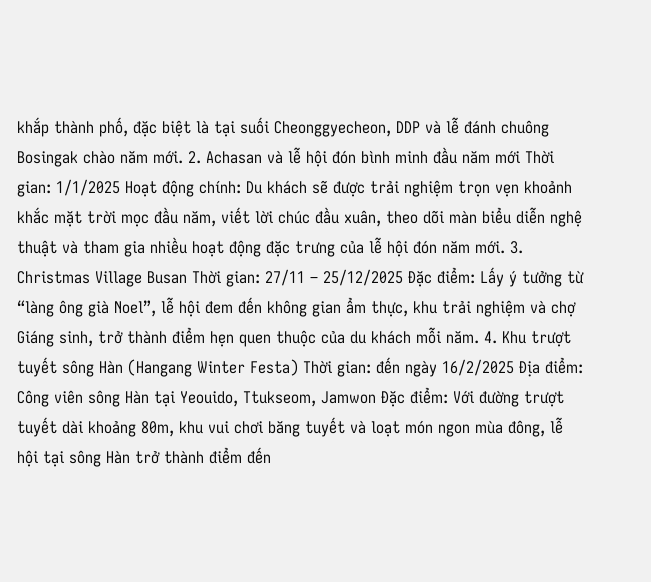khắp thành phố, đặc biệt là tại suối Cheonggyecheon, DDP và lễ đánh chuông Bosingak chào năm mới. 2. Achasan và lễ hội đón bình minh đầu năm mới Thời gian: 1/1/2025 Hoạt động chính: Du khách sẽ được trải nghiệm trọn vẹn khoảnh khắc mặt trời mọc đầu năm, viết lời chúc đầu xuân, theo dõi màn biểu diễn nghệ thuật và tham gia nhiều hoạt động đặc trưng của lễ hội đón năm mới. 3. Christmas Village Busan Thời gian: 27/11 – 25/12/2025 Đặc điểm: Lấy ý tưởng từ “làng ông già Noel”, lễ hội đem đến không gian ẩm thực, khu trải nghiệm và chợ Giáng sinh, trở thành điểm hẹn quen thuộc của du khách mỗi năm. 4. Khu trượt tuyết sông Hàn (Hangang Winter Festa) Thời gian: đến ngày 16/2/2025 Địa điểm: Công viên sông Hàn tại Yeouido, Ttukseom, Jamwon Đặc điểm: Với đường trượt tuyết dài khoảng 80m, khu vui chơi băng tuyết và loạt món ngon mùa đông, lễ hội tại sông Hàn trở thành điểm đến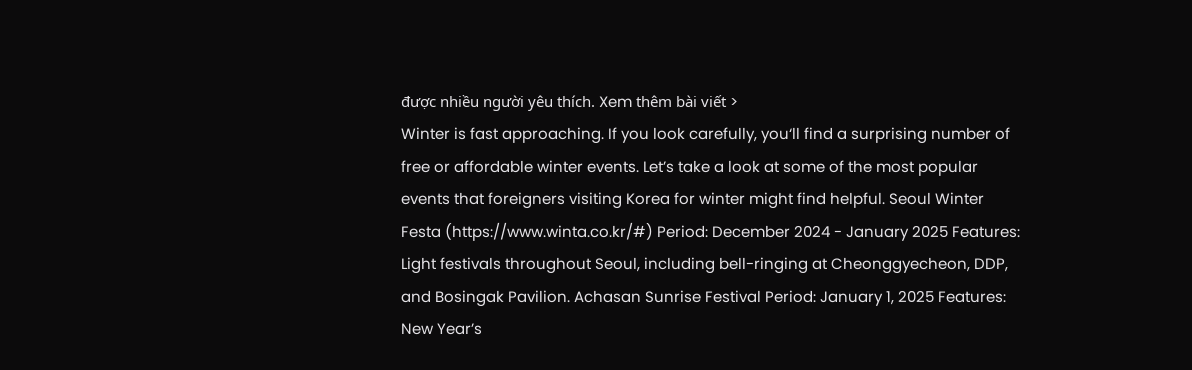được nhiều người yêu thích. Xem thêm bài viết >
Winter is fast approaching. If you look carefully, you‘ll find a surprising number of free or affordable winter events. Let’s take a look at some of the most popular events that foreigners visiting Korea for winter might find helpful. Seoul Winter Festa (https://www.winta.co.kr/#) Period: December 2024 - January 2025 Features: Light festivals throughout Seoul, including bell-ringing at Cheonggyecheon, DDP, and Bosingak Pavilion. Achasan Sunrise Festival Period: January 1, 2025 Features: New Year’s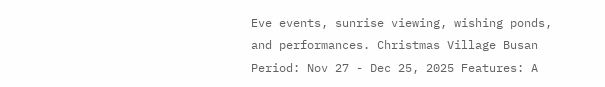Eve events, sunrise viewing, wishing ponds, and performances. Christmas Village Busan Period: Nov 27 - Dec 25, 2025 Features: A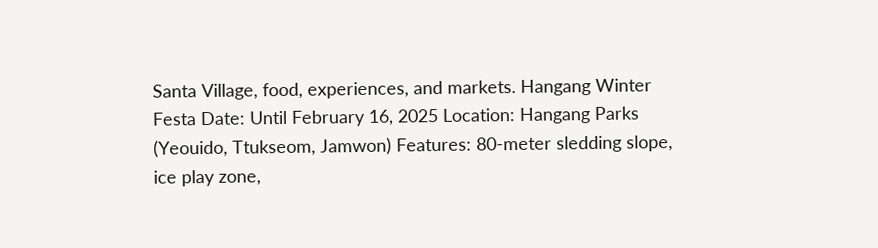Santa Village, food, experiences, and markets. Hangang Winter Festa Date: Until February 16, 2025 Location: Hangang Parks (Yeouido, Ttukseom, Jamwon) Features: 80-meter sledding slope, ice play zone,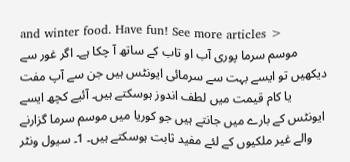and winter food. Have fun! See more articles >
موسم سرما پوری آب او تاب کے ساتھ آ چکا ہے۔ اگر غور سے دیکھیں تو ایسے بہت سے سرمائی ایونٹس ہیں جن سے آپ مفت یا کام قیمت میں لطف اندوز ہوسکتے ہیں۔ آئیے کچھ ایسے ایونٹس کے بارے میں جانتے ہیں جو کوریا میں موسم سرما گزارنے والے غیر ملکیوں کے لئے مفید ثابت ہوسکتے ہیں۔ 1۔ سیول ونٹر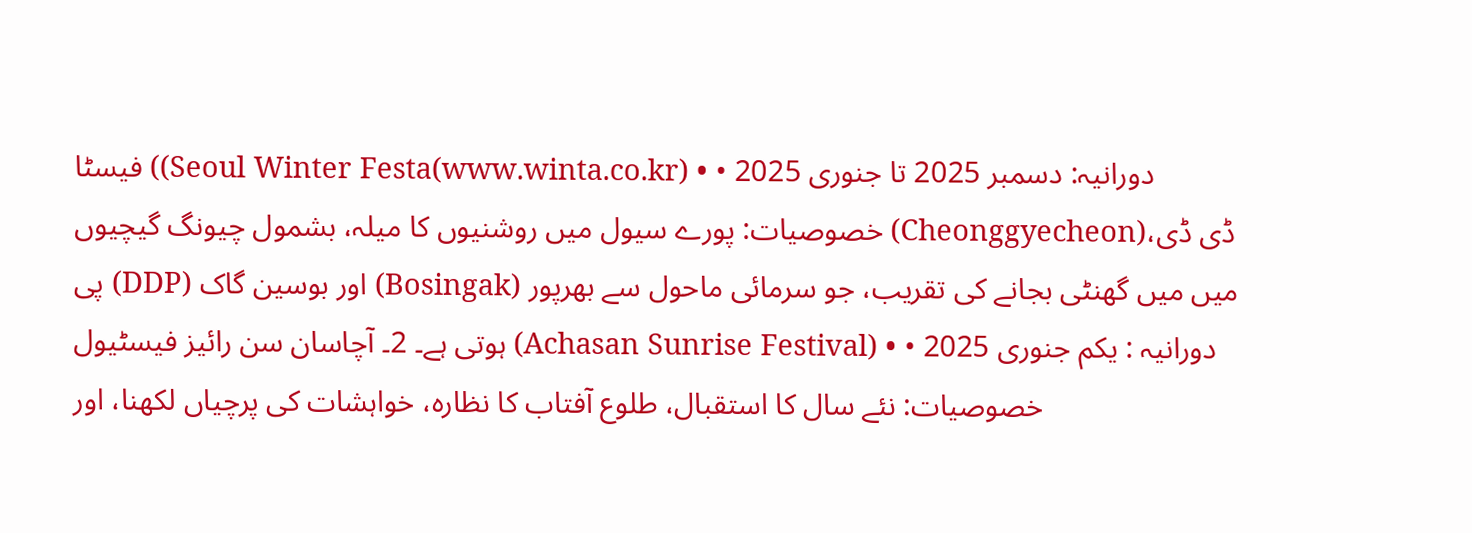فیسٹا ((Seoul Winter Festa(www.winta.co.kr) • دورانیہ: دسمبر 2025 تا جنوری 2025 • خصوصیات: پورے سیول میں روشنیوں کا میلہ، بشمول چیونگ گیچیوں (Cheonggyecheon)،ڈی ڈی پی (DDP) اور بوسین گاک (Bosingak) میں میں گھنٹی بجانے کی تقریب، جو سرمائی ماحول سے بھرپور ہوتی ہے۔ 2۔ آچاسان سن رائیز فیسٹیول (Achasan Sunrise Festival) • دورانیہ : یکم جنوری 2025 • خصوصیات: نئے سال کا استقبال، طلوع آفتاب کا نظارہ، خواہشات کی پرچیاں لکھنا، اور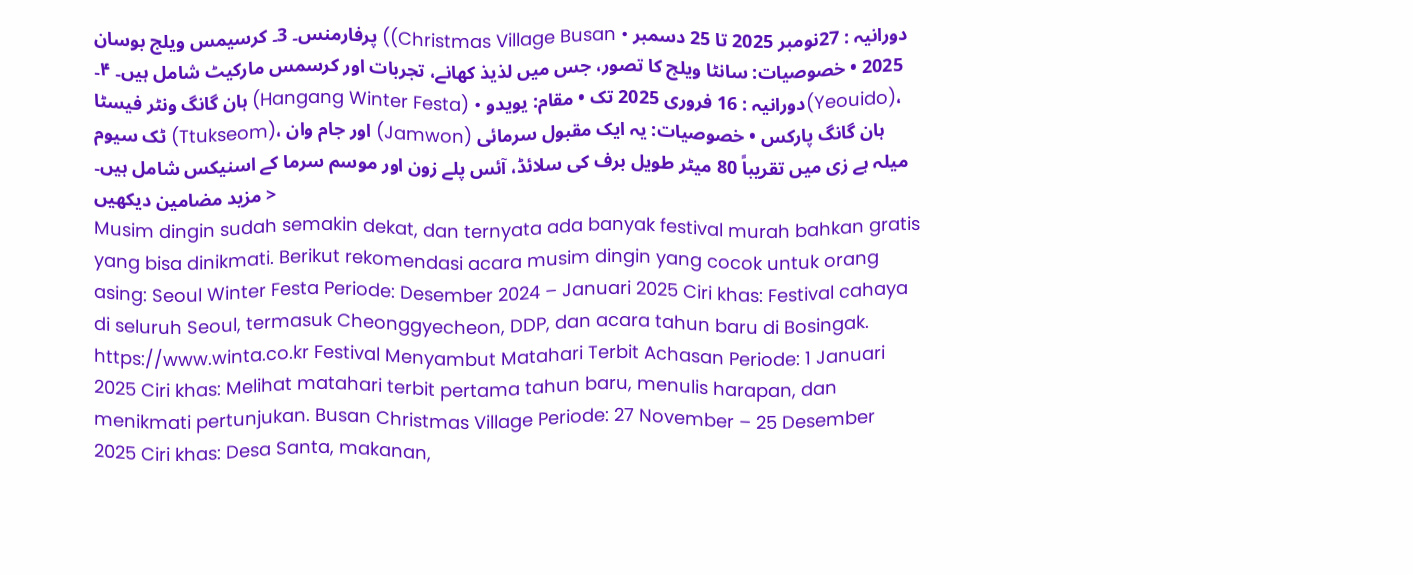پرفارمنس۔ 3۔ کرسیمس ویلج بوسان ((Christmas Village Busan • دورانیہ : 27نومبر 2025 تا 25 دسمبر 2025 • خصوصیات: سانٹا ویلج کا تصور، جس میں لذیذ کھانے، تجربات اور کرسمس مارکیٹ شامل ہیں۔ ۴۔ ہان گانگ ونٹر فیسٹا (Hangang Winter Festa) • دورانیہ : 16 فروری 2025 تک • مقام: یویدو(Yeouido)، ٹک سیوم (Ttukseom)، اور جام وان (Jamwon) ہان گانگ پارکس • خصوصیات: یہ ایک مقبول سرمائی میلہ ہے زی میں تقریباً 80 میٹر طویل برف کی سلائڈ، آئس پلے زون اور موسم سرما کے اسنیکس شامل ہیں۔ مزید مضامین دیکھیں >
Musim dingin sudah semakin dekat, dan ternyata ada banyak festival murah bahkan gratis yang bisa dinikmati. Berikut rekomendasi acara musim dingin yang cocok untuk orang asing: Seoul Winter Festa Periode: Desember 2024 – Januari 2025 Ciri khas: Festival cahaya di seluruh Seoul, termasuk Cheonggyecheon, DDP, dan acara tahun baru di Bosingak. https://www.winta.co.kr Festival Menyambut Matahari Terbit Achasan Periode: 1 Januari 2025 Ciri khas: Melihat matahari terbit pertama tahun baru, menulis harapan, dan menikmati pertunjukan. Busan Christmas Village Periode: 27 November – 25 Desember 2025 Ciri khas: Desa Santa, makanan,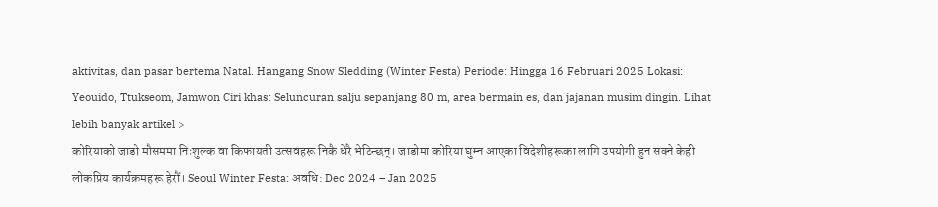aktivitas, dan pasar bertema Natal. Hangang Snow Sledding (Winter Festa) Periode: Hingga 16 Februari 2025 Lokasi: Yeouido, Ttukseom, Jamwon Ciri khas: Seluncuran salju sepanjang 80 m, area bermain es, dan jajanan musim dingin. Lihat lebih banyak artikel >
कोरियाको जाडो मौसममा निःशुल्क वा किफायती उत्सवहरू निकै धेरै भेटिन्छन्। जाडोमा कोरिया घुम्न आएका विदेशीहरूका लागि उपयोगी हुन सक्ने केही लोकप्रिय कार्यक्रमहरू हेरौं। Seoul Winter Festa: अवधि: Dec 2024 – Jan 2025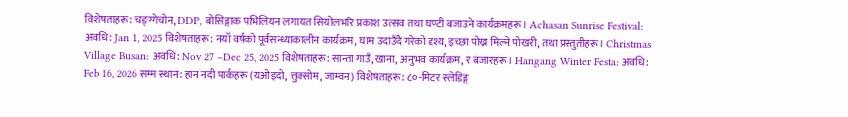विशेषताहरू: चङ्ग्गेचोन, DDP, बोसिङ्गाक पभिलियन लगायत सियोलभरि प्रकाश उत्सव तथा घण्टी बजाउने कार्यक्रमहरू। Achasan Sunrise Festival: अवधि: Jan 1, 2025 विशेषताहरू: नयाँ वर्षको पूर्वसन्ध्याकालीन कार्यक्रम, घाम उदाउँदै गरेको दृश्य, इच्छा पोख्न मिल्ने पोखरी, तथा प्रस्तुतीहरू। Christmas Village Busan: अवधि: Nov 27 –Dec 25, 2025 विशेषताहरू: सान्ता गाउँ, खाना, अनुभव कार्यक्रम, र बजारहरू। Hangang Winter Festa: अवधि: Feb 16, 2026 सम्म स्थान: हान नदी पार्कहरू (यओइदो, त्तुक्सोम, जाम्वन) विशेषताहरू: ८०-मिटर स्लेडिङ्ग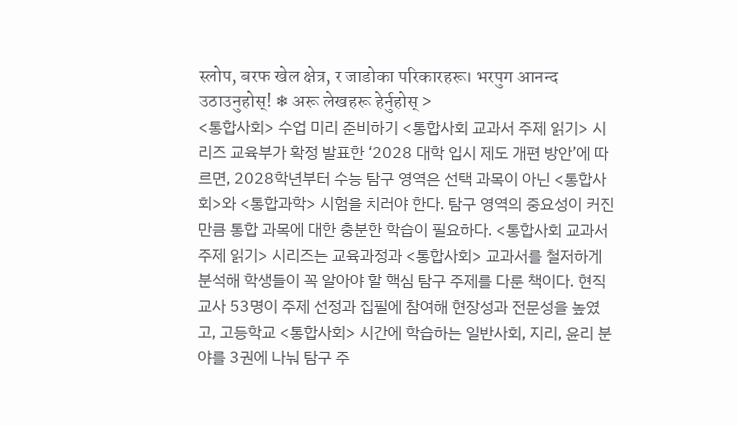स्लोप, बरफ खेल क्षेत्र, र जाडोका परिकारहरू। भरपुग आनन्द उठाउनुहोस्! ❄ अरू लेखहरू हेर्नुहोस् >
<통합사회> 수업 미리 준비하기 <통합사회 교과서 주제 읽기> 시리즈 교육부가 확정 발표한 ‘2028 대학 입시 제도 개편 방안’에 따르면, 2028학년부터 수능 탐구 영역은 선택 과목이 아닌 <통합사회>와 <통합과학> 시험을 치러야 한다. 탐구 영역의 중요성이 커진 만큼 통합 과목에 대한 충분한 학습이 필요하다. <통합사회 교과서 주제 읽기> 시리즈는 교육과정과 <통합사회> 교과서를 철저하게 분석해 학생들이 꼭 알아야 할 핵심 탐구 주제를 다룬 책이다. 현직 교사 53명이 주제 선정과 집필에 참여해 현장성과 전문성을 높였고, 고등학교 <통합사회> 시간에 학습하는 일반사회, 지리, 윤리 분야를 3권에 나눠 탐구 주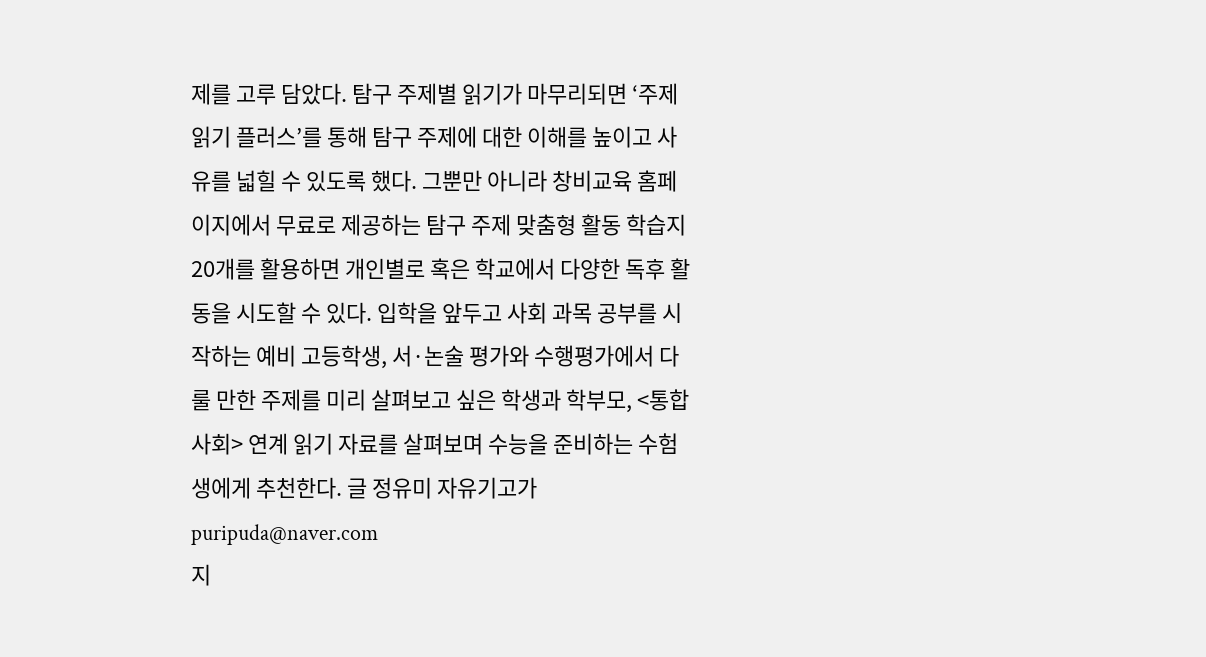제를 고루 담았다. 탐구 주제별 읽기가 마무리되면 ‘주제 읽기 플러스’를 통해 탐구 주제에 대한 이해를 높이고 사유를 넓힐 수 있도록 했다. 그뿐만 아니라 창비교육 홈페이지에서 무료로 제공하는 탐구 주제 맞춤형 활동 학습지 20개를 활용하면 개인별로 혹은 학교에서 다양한 독후 활동을 시도할 수 있다. 입학을 앞두고 사회 과목 공부를 시작하는 예비 고등학생, 서·논술 평가와 수행평가에서 다룰 만한 주제를 미리 살펴보고 싶은 학생과 학부모, <통합사회> 연계 읽기 자료를 살펴보며 수능을 준비하는 수험생에게 추천한다. 글 정유미 자유기고가 puripuda@naver.com
지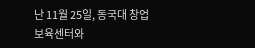난 11월 25일, 동국대 창업보육센터와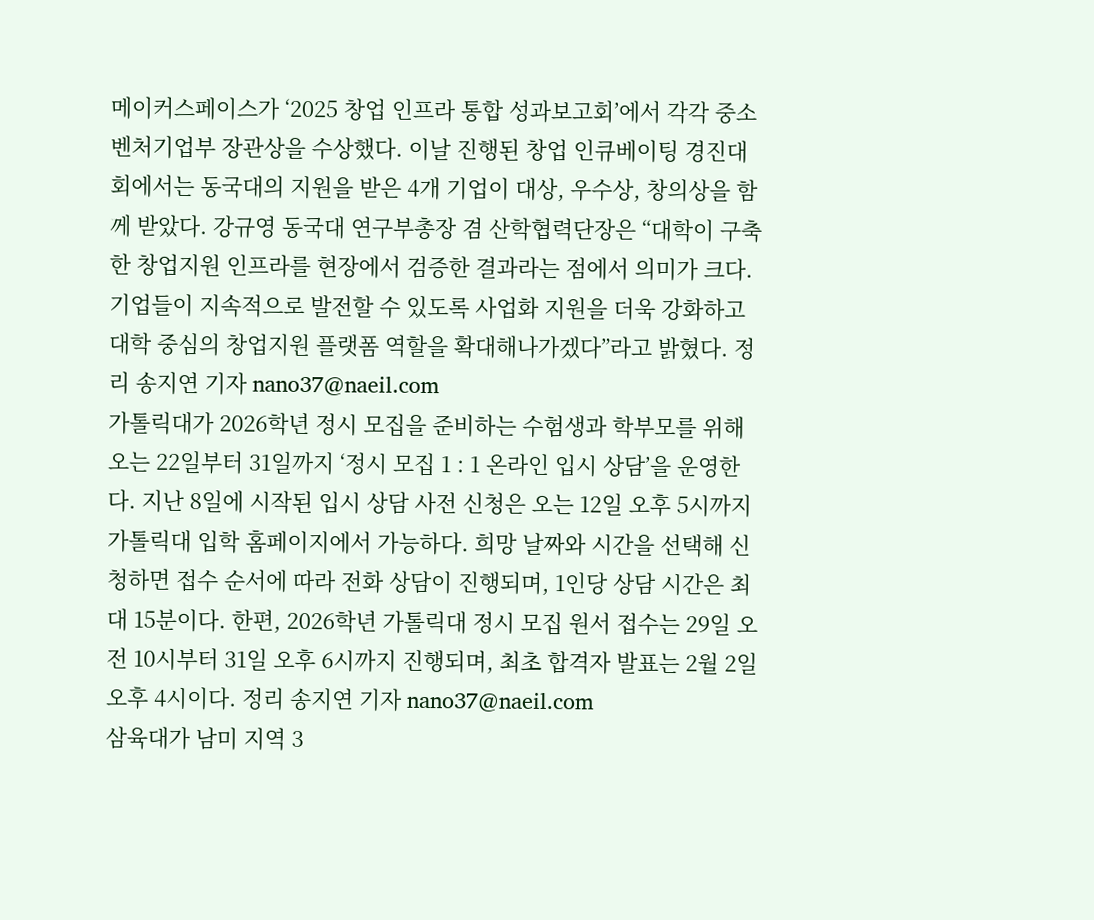메이커스페이스가 ‘2025 창업 인프라 통합 성과보고회’에서 각각 중소벤처기업부 장관상을 수상했다. 이날 진행된 창업 인큐베이팅 경진대회에서는 동국대의 지원을 받은 4개 기업이 대상, 우수상, 창의상을 함께 받았다. 강규영 동국대 연구부총장 겸 산학협력단장은 “대학이 구축한 창업지원 인프라를 현장에서 검증한 결과라는 점에서 의미가 크다. 기업들이 지속적으로 발전할 수 있도록 사업화 지원을 더욱 강화하고 대학 중심의 창업지원 플랫폼 역할을 확대해나가겠다”라고 밝혔다. 정리 송지연 기자 nano37@naeil.com
가톨릭대가 2026학년 정시 모집을 준비하는 수험생과 학부모를 위해 오는 22일부터 31일까지 ‘정시 모집 1 : 1 온라인 입시 상담’을 운영한다. 지난 8일에 시작된 입시 상담 사전 신청은 오는 12일 오후 5시까지 가톨릭대 입학 홈페이지에서 가능하다. 희망 날짜와 시간을 선택해 신청하면 접수 순서에 따라 전화 상담이 진행되며, 1인당 상담 시간은 최대 15분이다. 한편, 2026학년 가톨릭대 정시 모집 원서 접수는 29일 오전 10시부터 31일 오후 6시까지 진행되며, 최초 합격자 발표는 2월 2일 오후 4시이다. 정리 송지연 기자 nano37@naeil.com
삼육대가 남미 지역 3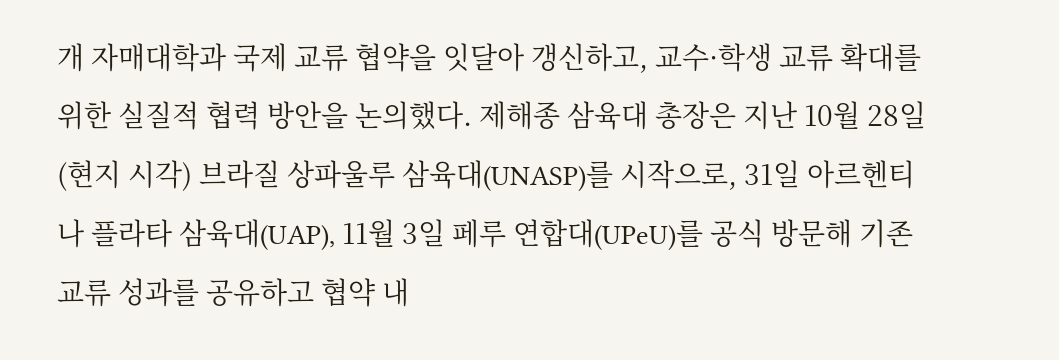개 자매대학과 국제 교류 협약을 잇달아 갱신하고, 교수·학생 교류 확대를 위한 실질적 협력 방안을 논의했다. 제해종 삼육대 총장은 지난 10월 28일(현지 시각) 브라질 상파울루 삼육대(UNASP)를 시작으로, 31일 아르헨티나 플라타 삼육대(UAP), 11월 3일 페루 연합대(UPeU)를 공식 방문해 기존 교류 성과를 공유하고 협약 내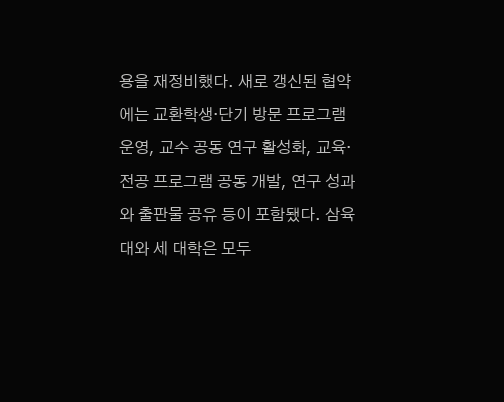용을 재정비했다. 새로 갱신된 협약에는 교환학생·단기 방문 프로그램 운영, 교수 공동 연구 활성화, 교육·전공 프로그램 공동 개발, 연구 성과와 출판물 공유 등이 포함됐다. 삼육대와 세 대학은 모두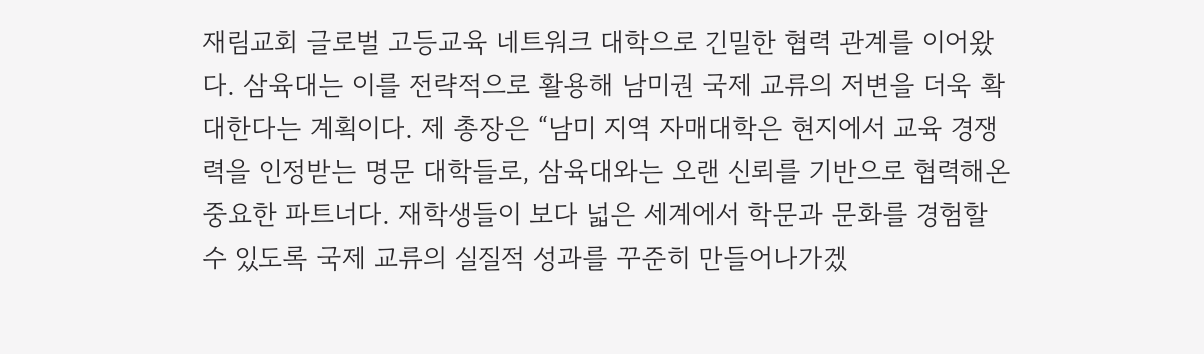재림교회 글로벌 고등교육 네트워크 대학으로 긴밀한 협력 관계를 이어왔다. 삼육대는 이를 전략적으로 활용해 남미권 국제 교류의 저변을 더욱 확대한다는 계획이다. 제 총장은 “남미 지역 자매대학은 현지에서 교육 경쟁력을 인정받는 명문 대학들로, 삼육대와는 오랜 신뢰를 기반으로 협력해온 중요한 파트너다. 재학생들이 보다 넓은 세계에서 학문과 문화를 경험할 수 있도록 국제 교류의 실질적 성과를 꾸준히 만들어나가겠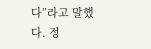다”라고 말했다. 정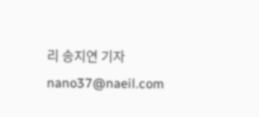리 송지연 기자 nano37@naeil.com